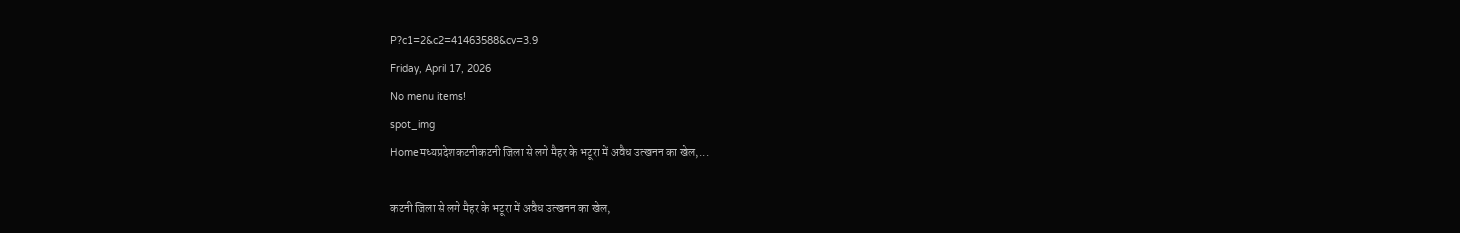P?c1=2&c2=41463588&cv=3.9
Friday, April 17, 2026
No menu items!
spot_img
Homeमध्यप्रदेशकटनीकटनी जिला से लगे मैहर के भटूरा में अवैध उत्खनन का खेल,...

कटनी जिला से लगे मैहर के भटूरा में अवैध उत्खनन का खेल,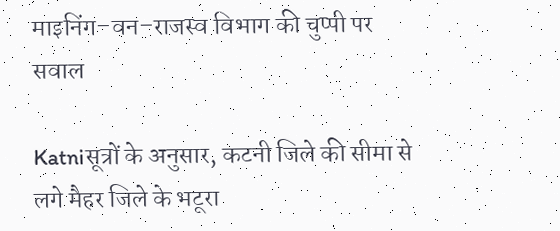माइनिंग–वन–राजस्व विभाग की चुप्पी पर सवाल

Katniसूत्रों के अनुसार, कटनी जिले की सीमा से लगे मैहर जिले के भटूरा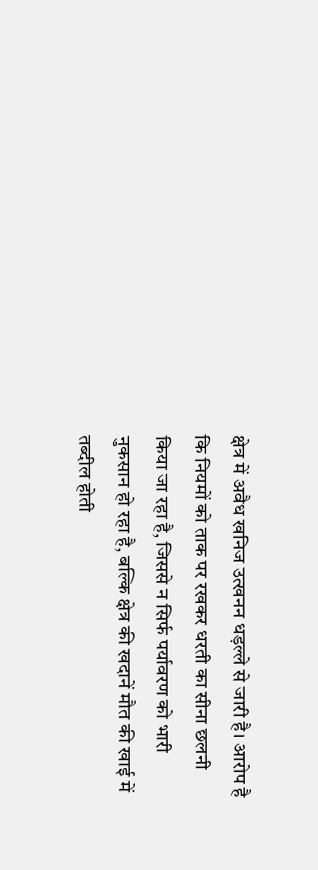क्षेत्र में अवैध खनिज उत्खनन धड़ल्ले से जारी है। आरोप है कि नियमों को ताक पर रखकर धरती का सीना छलनी किया जा रहा है, जिससे न सिर्फ पर्यावरण को भारी नुकसान हो रहा है, बल्कि क्षेत्र की खदानें मौत की खाई में तब्दील होती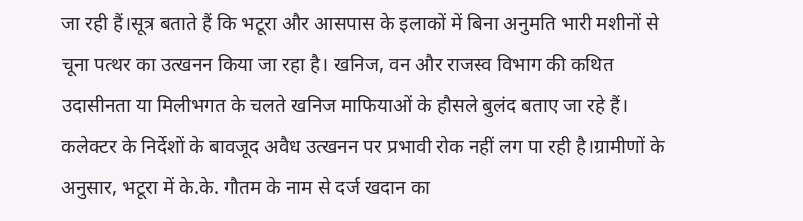जा रही हैं।सूत्र बताते हैं कि भटूरा और आसपास के इलाकों में बिना अनुमति भारी मशीनों से चूना पत्थर का उत्खनन किया जा रहा है। खनिज, वन और राजस्व विभाग की कथित उदासीनता या मिलीभगत के चलते खनिज माफियाओं के हौसले बुलंद बताए जा रहे हैं। कलेक्टर के निर्देशों के बावजूद अवैध उत्खनन पर प्रभावी रोक नहीं लग पा रही है।ग्रामीणों के अनुसार, भटूरा में के.के. गौतम के नाम से दर्ज खदान का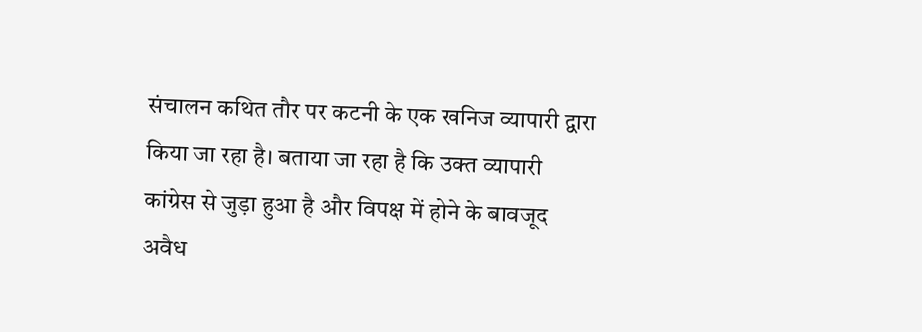संचालन कथित तौर पर कटनी के एक खनिज व्यापारी द्वारा किया जा रहा है। बताया जा रहा है कि उक्त व्यापारी कांग्रेस से जुड़ा हुआ है और विपक्ष में होने के बावजूद अवैध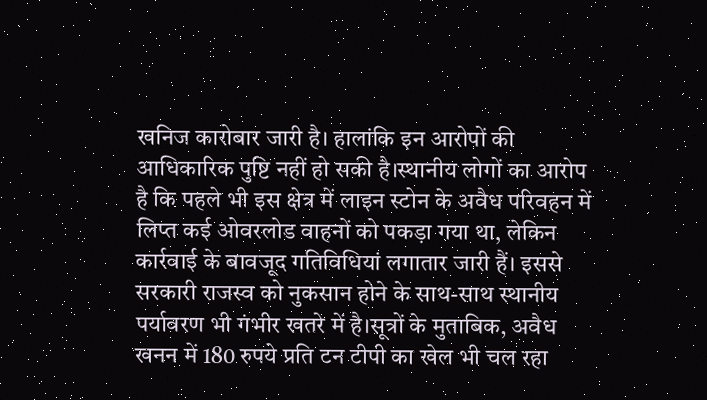खनिज कारोबार जारी है। हालांकि इन आरोपों की आधिकारिक पुष्टि नहीं हो सकी है।स्थानीय लोगों का आरोप है कि पहले भी इस क्षेत्र में लाइन स्टोन के अवैध परिवहन में लिप्त कई ओवरलोड वाहनों को पकड़ा गया था, लेकिन कार्रवाई के बावजूद गतिविधियां लगातार जारी हैं। इससे सरकारी राजस्व को नुकसान होने के साथ-साथ स्थानीय पर्यावरण भी गंभीर खतरे में है।सूत्रों के मुताबिक, अवैध खनन में 180 रुपये प्रति टन टीपी का खेल भी चल रहा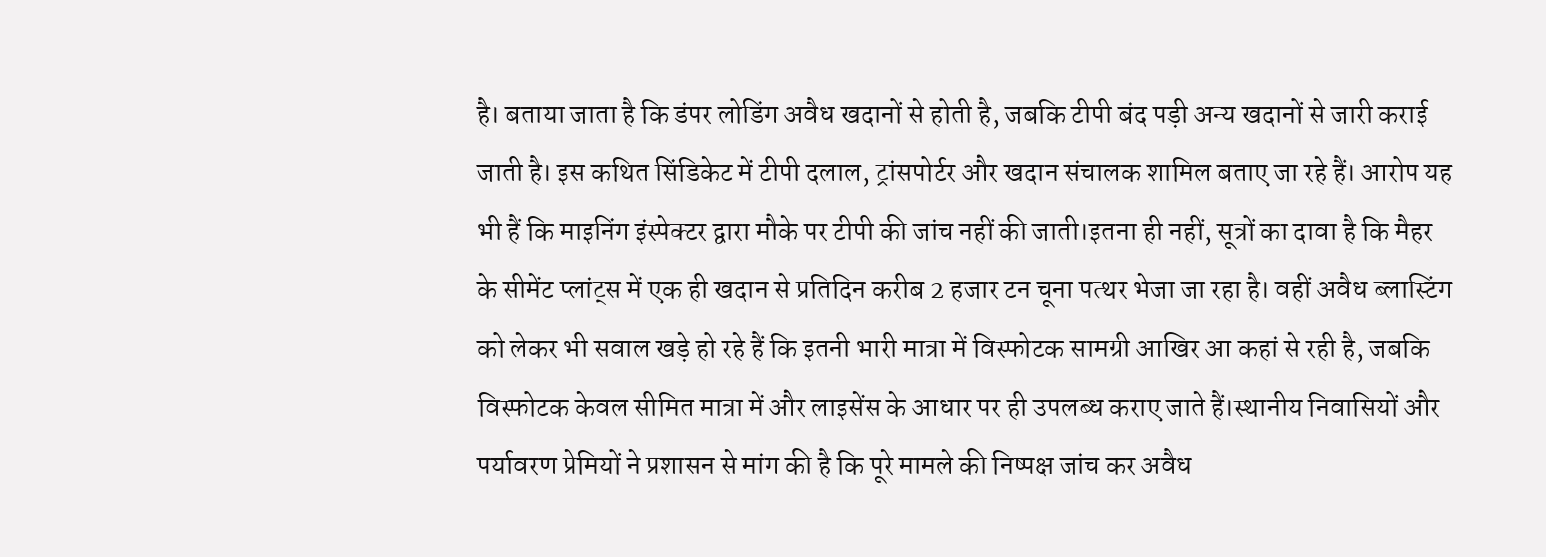है। बताया जाता है कि डंपर लोडिंग अवैध खदानों से होती है, जबकि टीपी बंद पड़ी अन्य खदानों से जारी कराई जाती है। इस कथित सिंडिकेट में टीपी दलाल, ट्रांसपोर्टर और खदान संचालक शामिल बताए जा रहे हैं। आरोप यह भी हैं कि माइनिंग इंस्पेक्टर द्वारा मौके पर टीपी की जांच नहीं की जाती।इतना ही नहीं, सूत्रों का दावा है कि मैहर के सीमेंट प्लांट्स में एक ही खदान से प्रतिदिन करीब 2 हजार टन चूना पत्थर भेजा जा रहा है। वहीं अवैध ब्लास्टिंग को लेकर भी सवाल खड़े हो रहे हैं कि इतनी भारी मात्रा में विस्फोटक सामग्री आखिर आ कहां से रही है, जबकि विस्फोटक केवल सीमित मात्रा में और लाइसेंस के आधार पर ही उपलब्ध कराए जाते हैं।स्थानीय निवासियों और पर्यावरण प्रेमियों ने प्रशासन से मांग की है कि पूरे मामले की निष्पक्ष जांच कर अवैध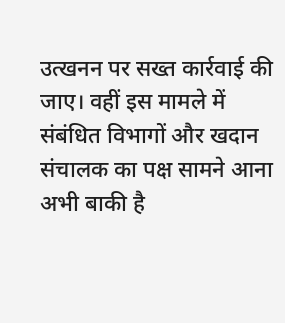उत्खनन पर सख्त कार्रवाई की जाए। वहीं इस मामले में संबंधित विभागों और खदान संचालक का पक्ष सामने आना अभी बाकी है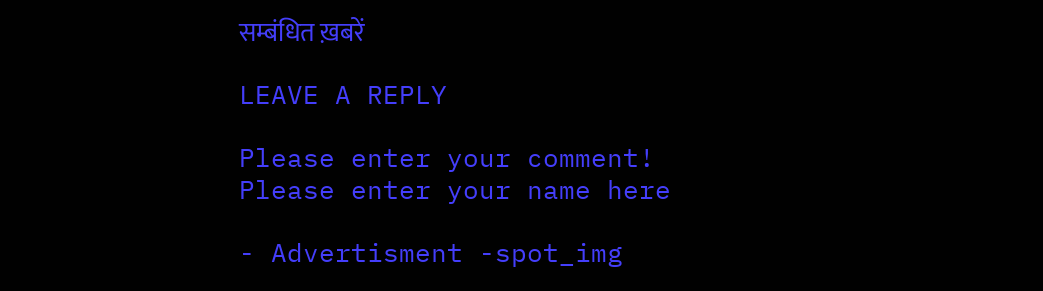सम्बंधित ख़बरें

LEAVE A REPLY

Please enter your comment!
Please enter your name here

- Advertisment -spot_img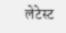लेटेस्ट